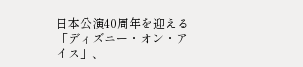日本公演40周年を迎える「ディズニー・オン・アイス」、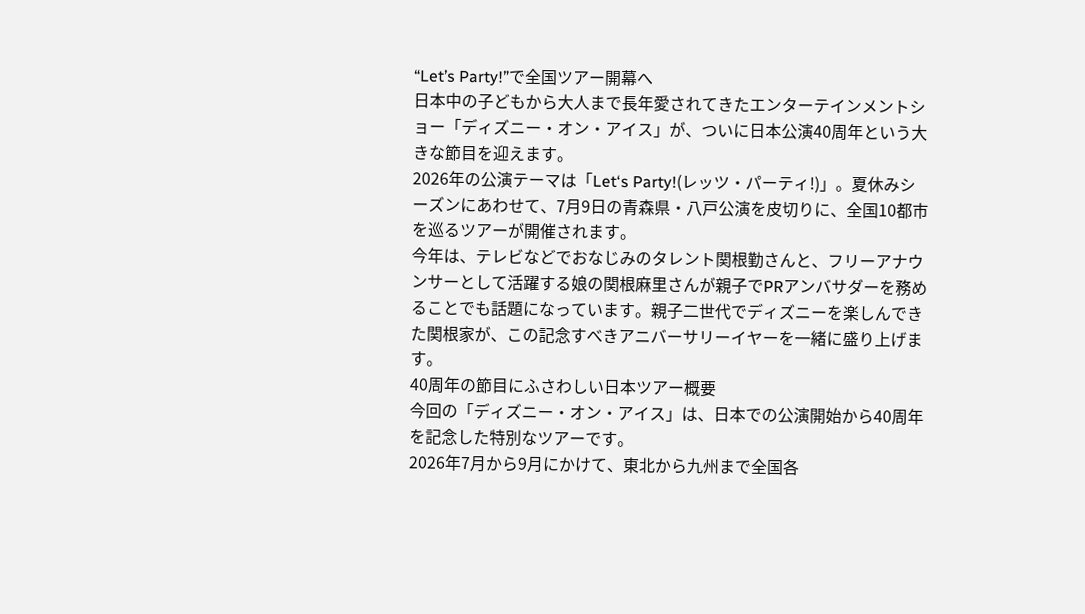“Let’s Party!”で全国ツアー開幕へ
日本中の子どもから大人まで長年愛されてきたエンターテインメントショー「ディズニー・オン・アイス」が、ついに日本公演40周年という大きな節目を迎えます。
2026年の公演テーマは「Let‘s Party!(レッツ・パーティ!)」。夏休みシーズンにあわせて、7月9日の青森県・八戸公演を皮切りに、全国10都市を巡るツアーが開催されます。
今年は、テレビなどでおなじみのタレント関根勤さんと、フリーアナウンサーとして活躍する娘の関根麻里さんが親子でPRアンバサダーを務めることでも話題になっています。親子二世代でディズニーを楽しんできた関根家が、この記念すべきアニバーサリーイヤーを一緒に盛り上げます。
40周年の節目にふさわしい日本ツアー概要
今回の「ディズニー・オン・アイス」は、日本での公演開始から40周年を記念した特別なツアーです。
2026年7月から9月にかけて、東北から九州まで全国各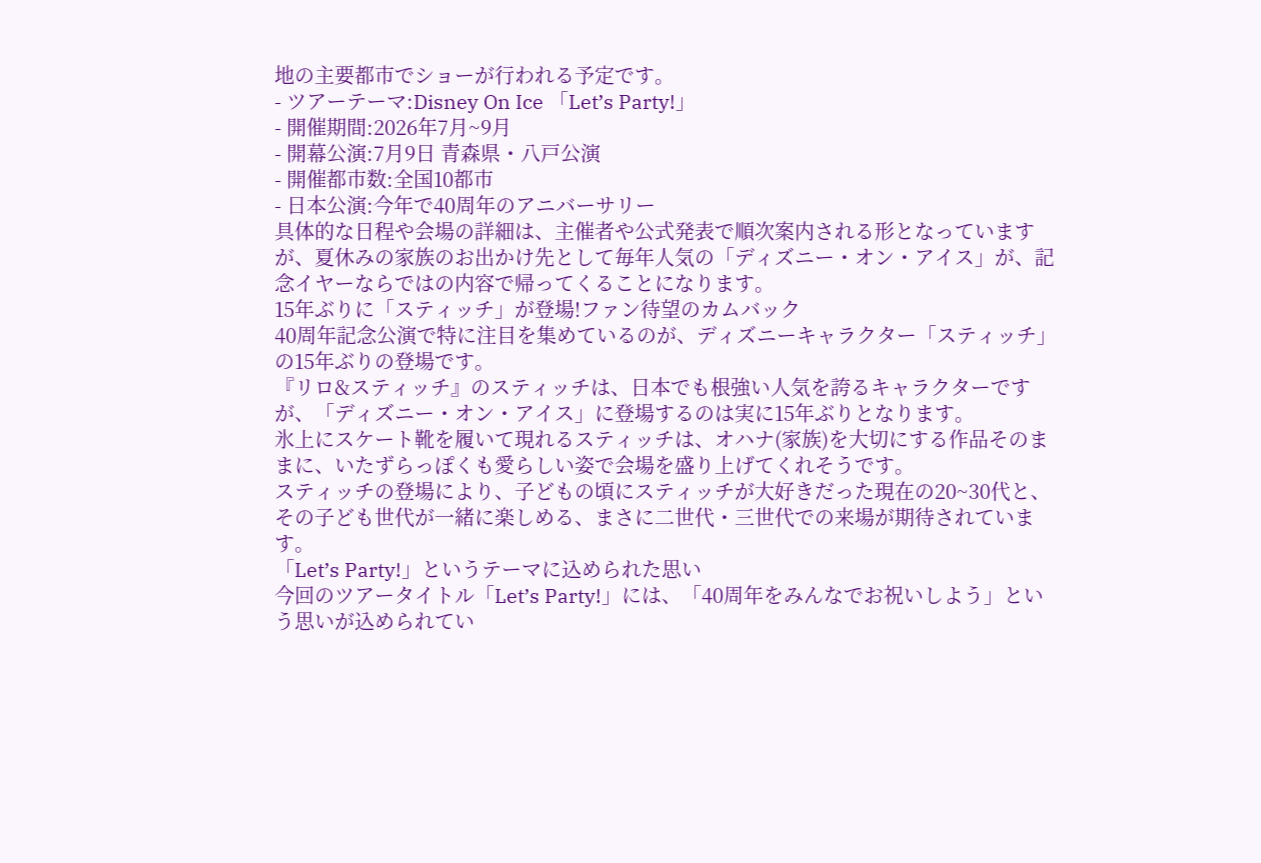地の主要都市でショーが行われる予定です。
- ツアーテーマ:Disney On Ice 「Let’s Party!」
- 開催期間:2026年7月~9月
- 開幕公演:7月9日 青森県・八戸公演
- 開催都市数:全国10都市
- 日本公演:今年で40周年のアニバーサリー
具体的な日程や会場の詳細は、主催者や公式発表で順次案内される形となっていますが、夏休みの家族のお出かけ先として毎年人気の「ディズニー・オン・アイス」が、記念イヤーならではの内容で帰ってくることになります。
15年ぶりに「スティッチ」が登場!ファン待望のカムバック
40周年記念公演で特に注目を集めているのが、ディズニーキャラクター「スティッチ」の15年ぶりの登場です。
『リロ&スティッチ』のスティッチは、日本でも根強い人気を誇るキャラクターですが、「ディズニー・オン・アイス」に登場するのは実に15年ぶりとなります。
氷上にスケート靴を履いて現れるスティッチは、オハナ(家族)を大切にする作品そのままに、いたずらっぽくも愛らしい姿で会場を盛り上げてくれそうです。
スティッチの登場により、子どもの頃にスティッチが大好きだった現在の20~30代と、その子ども世代が一緒に楽しめる、まさに二世代・三世代での来場が期待されています。
「Let’s Party!」というテーマに込められた思い
今回のツアータイトル「Let’s Party!」には、「40周年をみんなでお祝いしよう」という思いが込められてい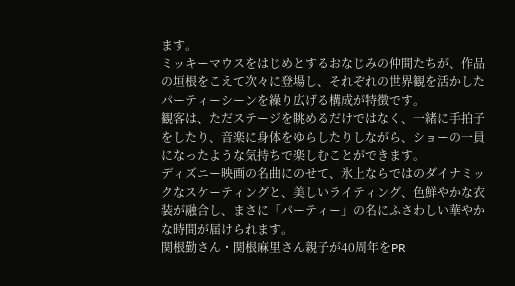ます。
ミッキーマウスをはじめとするおなじみの仲間たちが、作品の垣根をこえて次々に登場し、それぞれの世界観を活かしたパーティーシーンを繰り広げる構成が特徴です。
観客は、ただステージを眺めるだけではなく、一緒に手拍子をしたり、音楽に身体をゆらしたりしながら、ショーの一員になったような気持ちで楽しむことができます。
ディズニー映画の名曲にのせて、氷上ならではのダイナミックなスケーティングと、美しいライティング、色鮮やかな衣装が融合し、まさに「パーティー」の名にふさわしい華やかな時間が届けられます。
関根勤さん・関根麻里さん親子が40周年をPR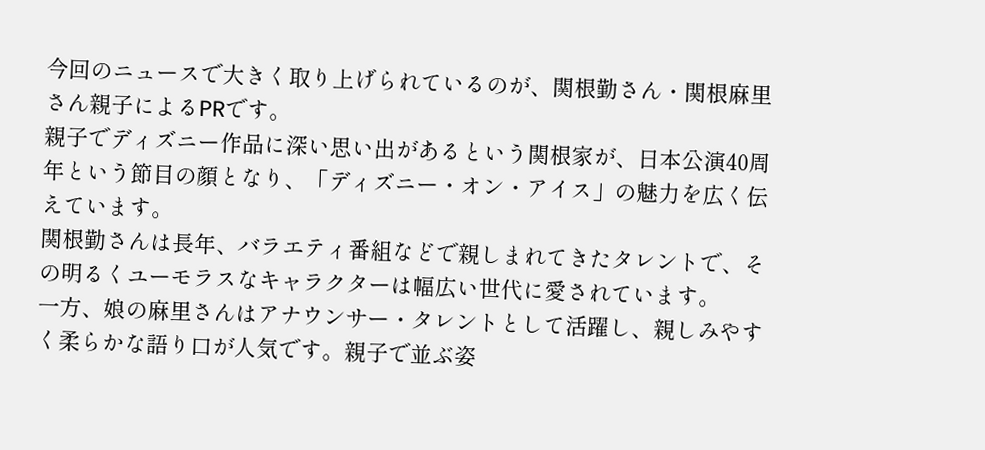今回のニュースで大きく取り上げられているのが、関根勤さん・関根麻里さん親子によるPRです。
親子でディズニー作品に深い思い出があるという関根家が、日本公演40周年という節目の顔となり、「ディズニー・オン・アイス」の魅力を広く伝えています。
関根勤さんは長年、バラエティ番組などで親しまれてきたタレントで、その明るくユーモラスなキャラクターは幅広い世代に愛されています。
一方、娘の麻里さんはアナウンサー・タレントとして活躍し、親しみやすく柔らかな語り口が人気です。親子で並ぶ姿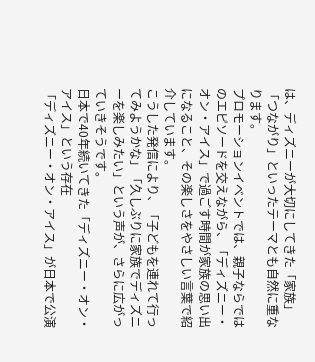は、ディズニーが大切にしてきた「家族」「つながり」といったテーマとも自然に重なります。
プロモーションイベントでは、親子ならではのエピソードを交えながら、「ディズニー・オン・アイス」で過ごす時間が家族の思い出になること、その楽しさをやさしい言葉で紹介しています。
こうした発信により、「子どもを連れて行ってみようかな」「久しぶりに家族でディズニーを楽しみたい」という声が、さらに広がっていきそうです。
日本で40年続いてきた「ディズニー・オン・アイス」という存在
「ディズニー・オン・アイス」が日本で公演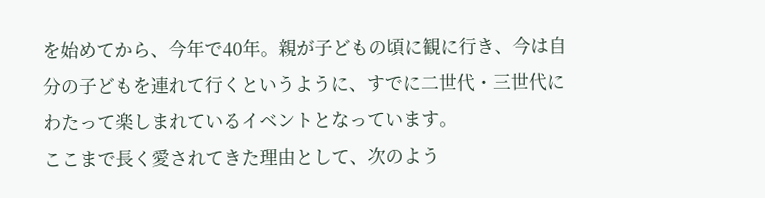を始めてから、今年で40年。親が子どもの頃に観に行き、今は自分の子どもを連れて行くというように、すでに二世代・三世代にわたって楽しまれているイベントとなっています。
ここまで長く愛されてきた理由として、次のよう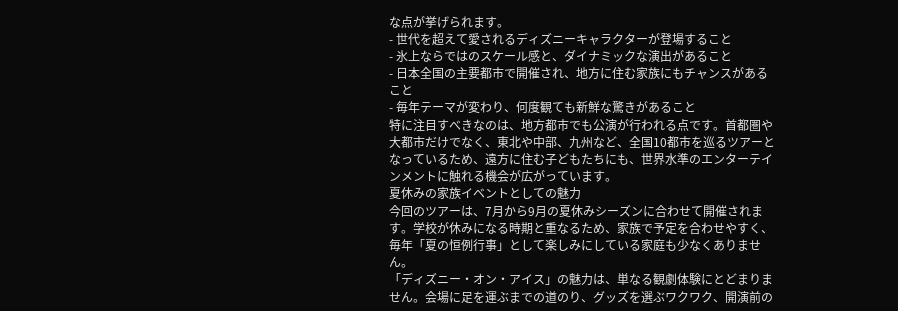な点が挙げられます。
- 世代を超えて愛されるディズニーキャラクターが登場すること
- 氷上ならではのスケール感と、ダイナミックな演出があること
- 日本全国の主要都市で開催され、地方に住む家族にもチャンスがあること
- 毎年テーマが変わり、何度観ても新鮮な驚きがあること
特に注目すべきなのは、地方都市でも公演が行われる点です。首都圏や大都市だけでなく、東北や中部、九州など、全国10都市を巡るツアーとなっているため、遠方に住む子どもたちにも、世界水準のエンターテインメントに触れる機会が広がっています。
夏休みの家族イベントとしての魅力
今回のツアーは、7月から9月の夏休みシーズンに合わせて開催されます。学校が休みになる時期と重なるため、家族で予定を合わせやすく、毎年「夏の恒例行事」として楽しみにしている家庭も少なくありません。
「ディズニー・オン・アイス」の魅力は、単なる観劇体験にとどまりません。会場に足を運ぶまでの道のり、グッズを選ぶワクワク、開演前の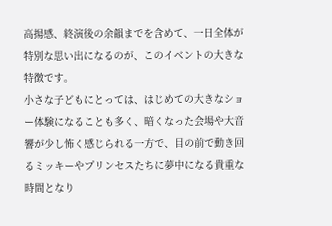高揚感、終演後の余韻までを含めて、一日全体が特別な思い出になるのが、このイベントの大きな特徴です。
小さな子どもにとっては、はじめての大きなショー体験になることも多く、暗くなった会場や大音響が少し怖く感じられる一方で、目の前で動き回るミッキーやプリンセスたちに夢中になる貴重な時間となり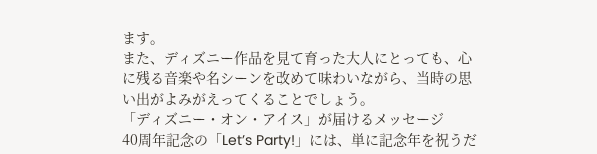ます。
また、ディズニー作品を見て育った大人にとっても、心に残る音楽や名シーンを改めて味わいながら、当時の思い出がよみがえってくることでしょう。
「ディズニー・オン・アイス」が届けるメッセージ
40周年記念の「Let’s Party!」には、単に記念年を祝うだ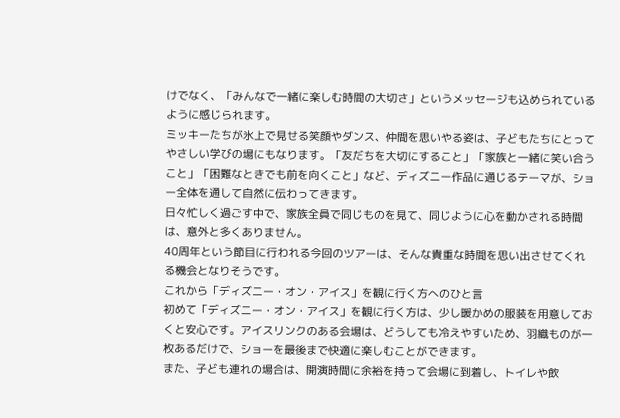けでなく、「みんなで一緒に楽しむ時間の大切さ」というメッセージも込められているように感じられます。
ミッキーたちが氷上で見せる笑顔やダンス、仲間を思いやる姿は、子どもたちにとってやさしい学びの場にもなります。「友だちを大切にすること」「家族と一緒に笑い合うこと」「困難なときでも前を向くこと」など、ディズニー作品に通じるテーマが、ショー全体を通して自然に伝わってきます。
日々忙しく過ごす中で、家族全員で同じものを見て、同じように心を動かされる時間は、意外と多くありません。
40周年という節目に行われる今回のツアーは、そんな貴重な時間を思い出させてくれる機会となりそうです。
これから「ディズニー・オン・アイス」を観に行く方へのひと言
初めて「ディズニー・オン・アイス」を観に行く方は、少し暖かめの服装を用意しておくと安心です。アイスリンクのある会場は、どうしても冷えやすいため、羽織ものが一枚あるだけで、ショーを最後まで快適に楽しむことができます。
また、子ども連れの場合は、開演時間に余裕を持って会場に到着し、トイレや飲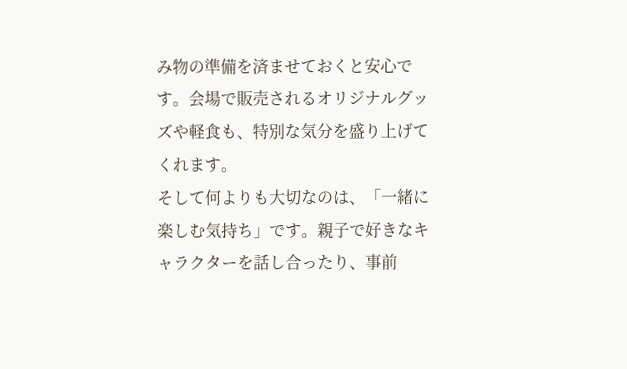み物の準備を済ませておくと安心です。会場で販売されるオリジナルグッズや軽食も、特別な気分を盛り上げてくれます。
そして何よりも大切なのは、「一緒に楽しむ気持ち」です。親子で好きなキャラクターを話し合ったり、事前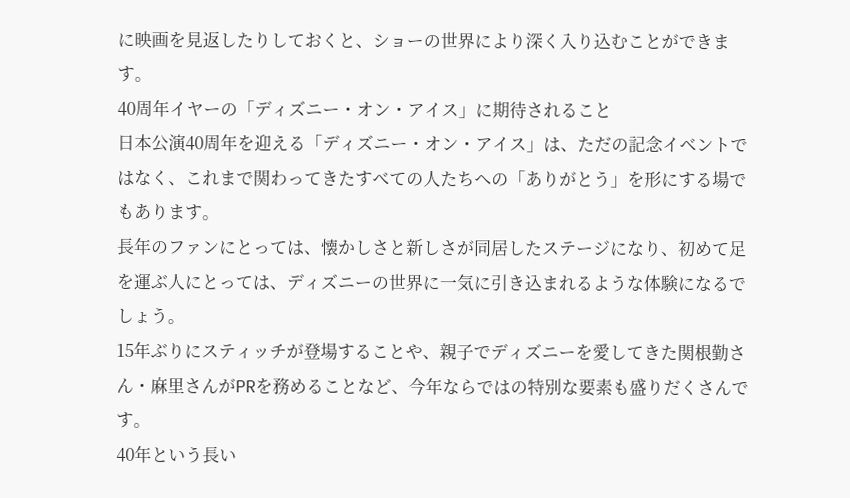に映画を見返したりしておくと、ショーの世界により深く入り込むことができます。
40周年イヤーの「ディズニー・オン・アイス」に期待されること
日本公演40周年を迎える「ディズニー・オン・アイス」は、ただの記念イベントではなく、これまで関わってきたすべての人たちへの「ありがとう」を形にする場でもあります。
長年のファンにとっては、懐かしさと新しさが同居したステージになり、初めて足を運ぶ人にとっては、ディズニーの世界に一気に引き込まれるような体験になるでしょう。
15年ぶりにスティッチが登場することや、親子でディズニーを愛してきた関根勤さん・麻里さんがPRを務めることなど、今年ならではの特別な要素も盛りだくさんです。
40年という長い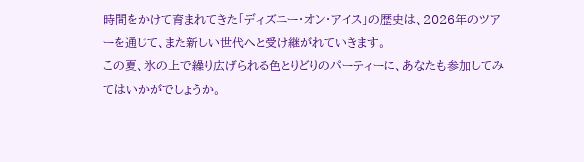時間をかけて育まれてきた「ディズニー・オン・アイス」の歴史は、2026年のツアーを通じて、また新しい世代へと受け継がれていきます。
この夏、氷の上で繰り広げられる色とりどりのパーティーに、あなたも参加してみてはいかがでしょうか。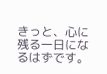きっと、心に残る一日になるはずです。